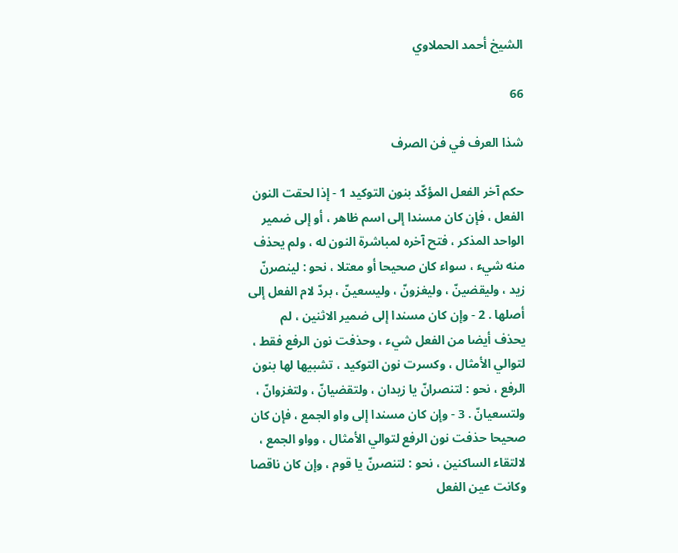الشيخ أحمد الحملاوي

66

شذا العرف في فن الصرف

حكم آخر الفعل المؤكّد بنون التوكيد 1 - إذا لحقت النون الفعل ، فإن كان مسندا إلى اسم ظاهر ، أو إلى ضمير الواحد المذكر ، فتح آخره لمباشرة النون له ، ولم يحذف منه شيء ، سواء كان صحيحا أو معتلا ، نحو : لينصرنّ زيد ، وليقضينّ ، وليغزونّ ، وليسعينّ ، بردّ لام الفعل إلى أصلها . 2 - وإن كان مسندا إلى ضمير الاثنين ، لم يحذف أيضا من الفعل شيء ، وحذفت نون الرفع فقط ، لتوالي الأمثال ، وكسرت نون التوكيد ، تشبيها لها بنون الرفع ، نحو : لتنصرانّ يا زيدان ، ولتقضيانّ ، ولتغزوانّ ، ولتسعيانّ . 3 - وإن كان مسندا إلى واو الجمع ، فإن كان صحيحا حذفت نون الرفع لتوالي الأمثال ، وواو الجمع ، لالتقاء الساكنين ، نحو : لتنصرنّ يا قوم ، وإن كان ناقصا وكانت عين الفعل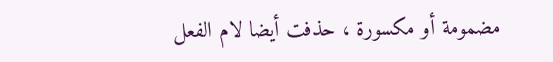مضمومة أو مكسورة ، حذفت أيضا لام الفعل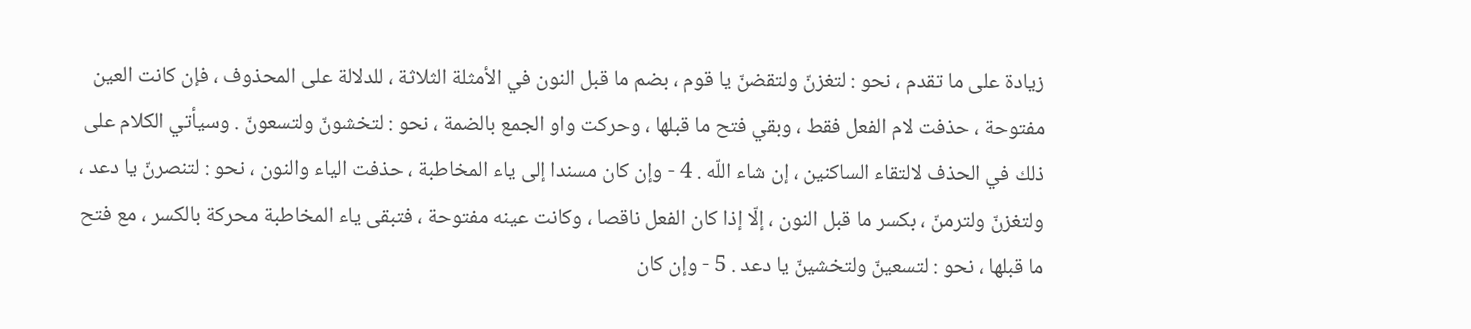زيادة على ما تقدم ، نحو : لتغزنّ ولتقضنّ يا قوم ، بضم ما قبل النون في الأمثلة الثلاثة ، للدلالة على المحذوف ، فإن كانت العين مفتوحة ، حذفت لام الفعل فقط ، وبقي فتح ما قبلها ، وحركت واو الجمع بالضمة ، نحو : لتخشونّ ولتسعونّ . وسيأتي الكلام على ذلك في الحذف لالتقاء الساكنين ، إن شاء اللّه . 4 - وإن كان مسندا إلى ياء المخاطبة ، حذفت الياء والنون ، نحو : لتنصرنّ يا دعد ، ولتغزنّ ولترمنّ ، بكسر ما قبل النون ، إلّا إذا كان الفعل ناقصا ، وكانت عينه مفتوحة ، فتبقى ياء المخاطبة محركة بالكسر ، مع فتح ما قبلها ، نحو : لتسعينّ ولتخشينّ يا دعد . 5 - وإن كان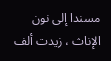مسندا إلى نون الإناث ، زيدت ألف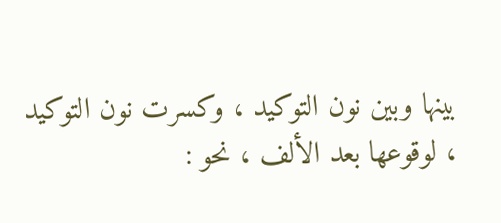بينها وبين نون التوكيد ، وكسرت نون التوكيد ، لوقوعها بعد الألف ، نحو :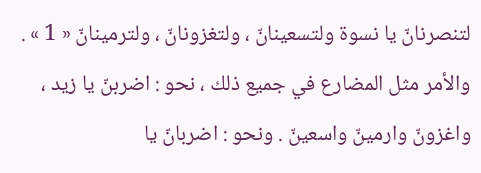لتنصرنانّ يا نسوة ولتسعينانّ ، ولتغزونانّ ، ولترمينانّ « 1 » . والأمر مثل المضارع في جميع ذلك ، نحو : اضربنّ يا زيد ، واغزونّ وارمينّ واسعينّ . ونحو : اضربانّ يا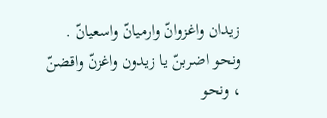زيدان واغزوانّ وارميانّ واسعيانّ . ونحو اضربنّ يا زيدون واغزنّ واقضنّ ، ونحو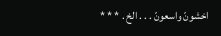اخشونّ واسعونّ . . . الخ . * * *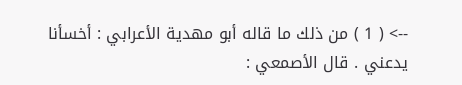--> ( 1 ) من ذلك ما قاله أبو مهدية الأعرابي : أخسأنا يدعني . قال الأصمعي :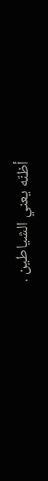أظنّه يعني الشياطين .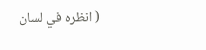( انظره في لسان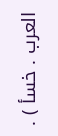العرب . خسأ ) .